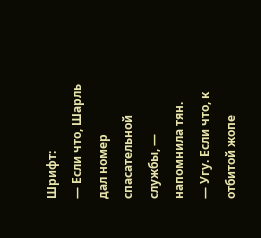Шрифт:
— Если что, Шарль дал номер спасательной службы, — напомнила тян.
— Угу. Если что, к отбитой жопе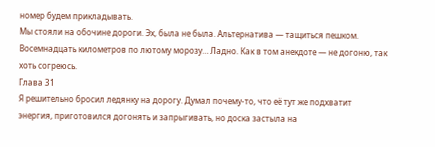номер будем прикладывать.
Мы стояли на обочине дороги. Эх, была не была. Альтернатива — тащиться пешком. Восемнадцать километров по лютому морозу… Ладно. Как в том анекдоте — не догоню, так хоть согреюсь.
Глава 31
Я решительно бросил ледянку на дорогу. Думал почему-то, что её тут же подхватит энергия, приготовился догонять и запрыгивать, но доска застыла на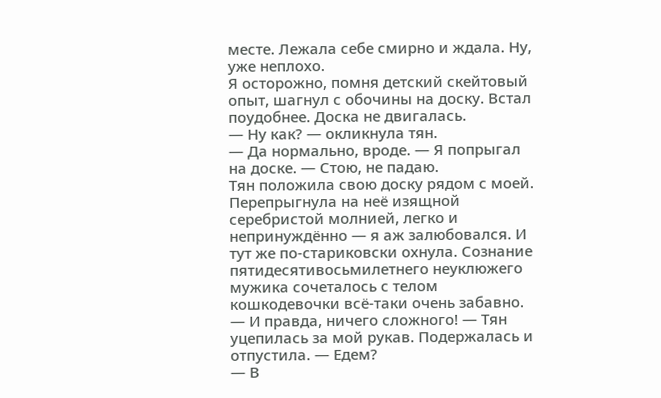месте. Лежала себе смирно и ждала. Ну, уже неплохо.
Я осторожно, помня детский скейтовый опыт, шагнул с обочины на доску. Встал поудобнее. Доска не двигалась.
— Ну как? — окликнула тян.
— Да нормально, вроде. — Я попрыгал на доске. — Стою, не падаю.
Тян положила свою доску рядом с моей. Перепрыгнула на неё изящной серебристой молнией, легко и непринуждённо — я аж залюбовался. И тут же по-стариковски охнула. Сознание пятидесятивосьмилетнего неуклюжего мужика сочеталось с телом кошкодевочки всё-таки очень забавно.
— И правда, ничего сложного! — Тян уцепилась за мой рукав. Подержалась и отпустила. — Едем?
— В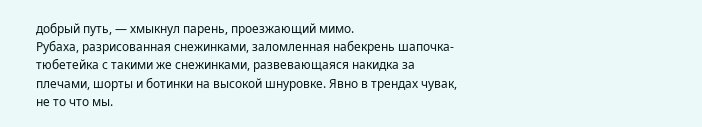добрый путь, — хмыкнул парень, проезжающий мимо.
Рубаха, разрисованная снежинками, заломленная набекрень шапочка-тюбетейка с такими же снежинками, развевающаяся накидка за плечами, шорты и ботинки на высокой шнуровке. Явно в трендах чувак, не то что мы.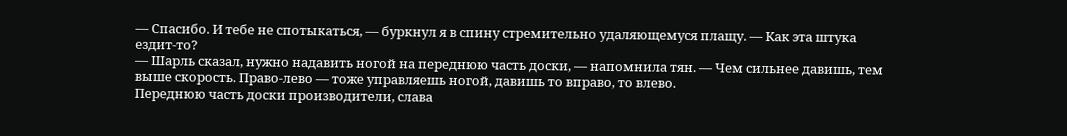— Спасибо. И тебе не спотыкаться, — буркнул я в спину стремительно удаляющемуся плащу. — Как эта штука ездит-то?
— Шарль сказал, нужно надавить ногой на переднюю часть доски, — напомнила тян. — Чем сильнее давишь, тем выше скорость. Право-лево — тоже управляешь ногой, давишь то вправо, то влево.
Переднюю часть доски производители, слава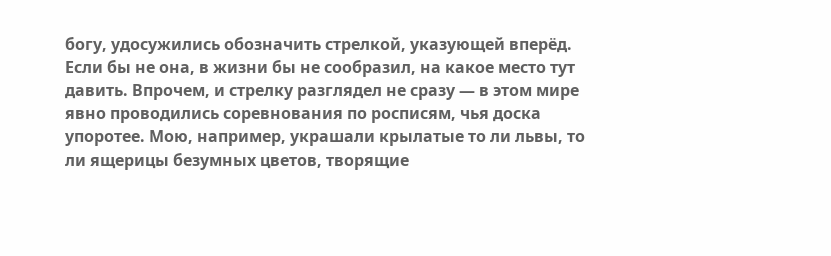богу, удосужились обозначить стрелкой, указующей вперёд. Если бы не она, в жизни бы не сообразил, на какое место тут давить. Впрочем, и стрелку разглядел не сразу — в этом мире явно проводились соревнования по росписям, чья доска упоротее. Мою, например, украшали крылатые то ли львы, то ли ящерицы безумных цветов, творящие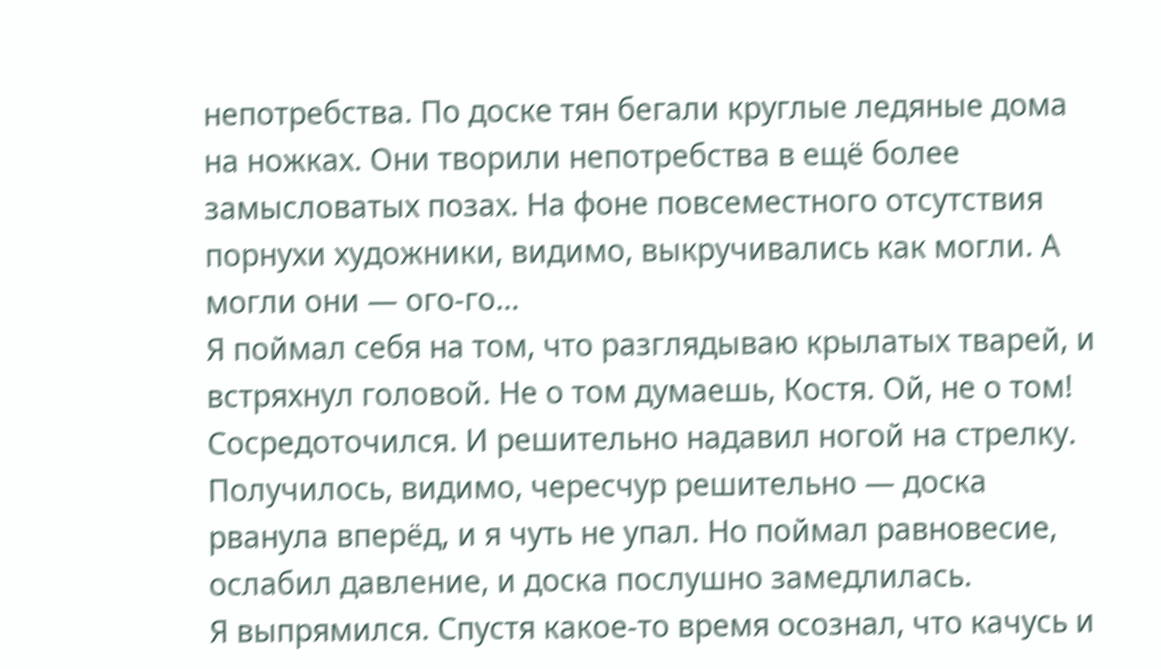непотребства. По доске тян бегали круглые ледяные дома на ножках. Они творили непотребства в ещё более замысловатых позах. На фоне повсеместного отсутствия порнухи художники, видимо, выкручивались как могли. А могли они — ого-го…
Я поймал себя на том, что разглядываю крылатых тварей, и встряхнул головой. Не о том думаешь, Костя. Ой, не о том! Сосредоточился. И решительно надавил ногой на стрелку.
Получилось, видимо, чересчур решительно — доска рванула вперёд, и я чуть не упал. Но поймал равновесие, ослабил давление, и доска послушно замедлилась.
Я выпрямился. Спустя какое-то время осознал, что качусь и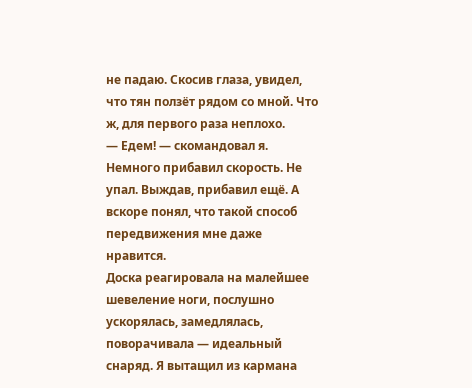не падаю. Скосив глаза, увидел, что тян ползёт рядом со мной. Что ж, для первого раза неплохо.
— Едем! — скомандовал я.
Немного прибавил скорость. Не упал. Выждав, прибавил ещё. А вскоре понял, что такой способ передвижения мне даже нравится.
Доска реагировала на малейшее шевеление ноги, послушно ускорялась, замедлялась, поворачивала — идеальный снаряд. Я вытащил из кармана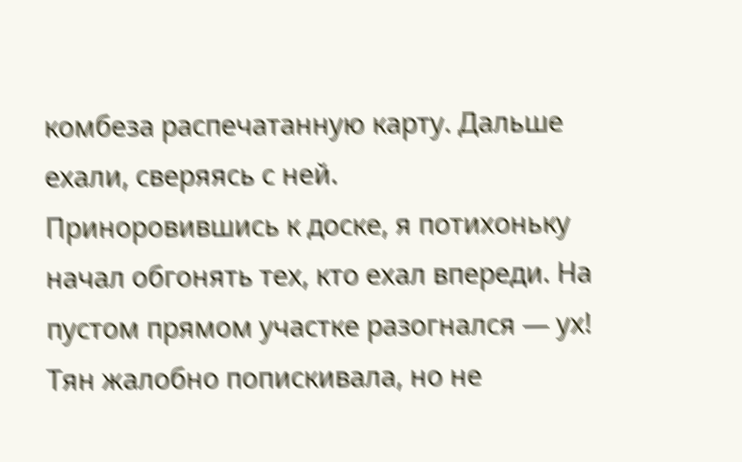комбеза распечатанную карту. Дальше ехали, сверяясь с ней.
Приноровившись к доске, я потихоньку начал обгонять тех, кто ехал впереди. На пустом прямом участке разогнался — ух! Тян жалобно попискивала, но не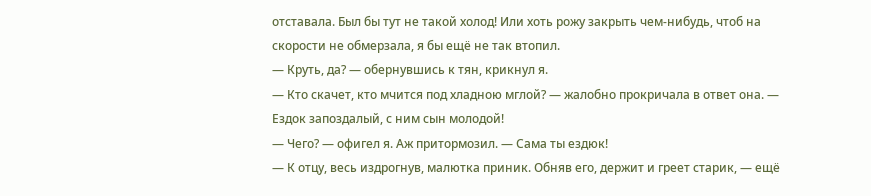отставала. Был бы тут не такой холод! Или хоть рожу закрыть чем-нибудь, чтоб на скорости не обмерзала, я бы ещё не так втопил.
— Круть, да? — обернувшись к тян, крикнул я.
— Кто скачет, кто мчится под хладною мглой? — жалобно прокричала в ответ она. — Ездок запоздалый, с ним сын молодой!
— Чего? — офигел я. Аж притормозил. — Сама ты ездюк!
— К отцу, весь издрогнув, малютка приник. Обняв его, держит и греет старик, — ещё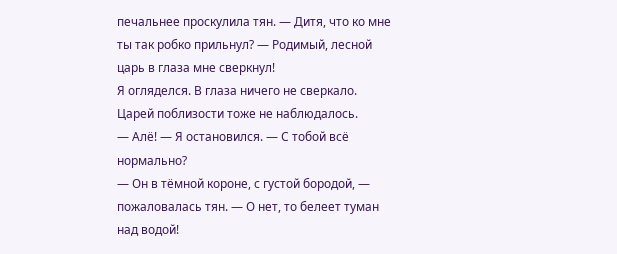печальнее проскулила тян. — Дитя, что ко мне ты так робко прильнул? — Родимый, лесной царь в глаза мне сверкнул!
Я огляделся. В глаза ничего не сверкало. Царей поблизости тоже не наблюдалось.
— Алё! — Я остановился. — С тобой всё нормально?
— Он в тёмной короне, с густой бородой, — пожаловалась тян. — О нет, то белеет туман над водой!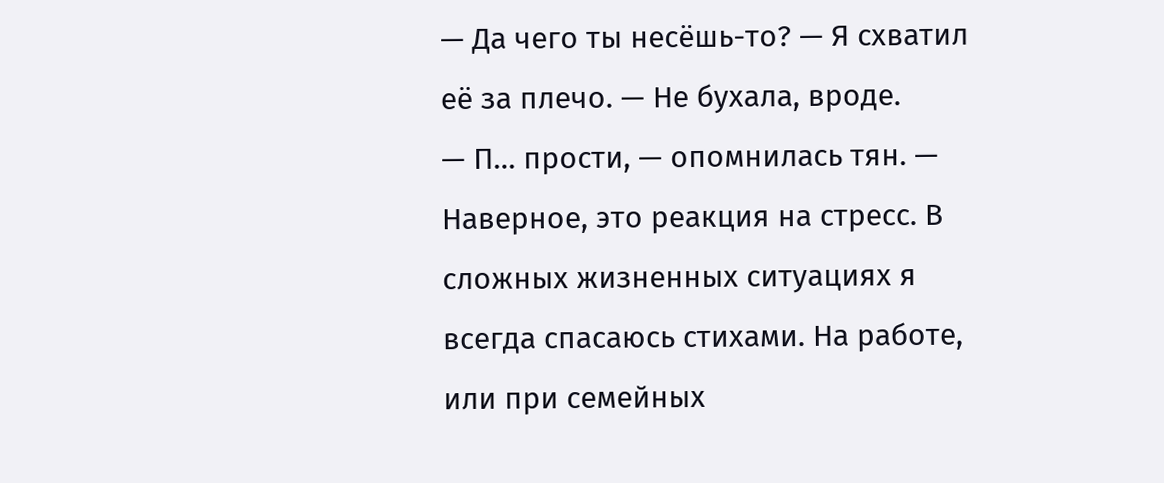— Да чего ты несёшь-то? — Я схватил её за плечо. — Не бухала, вроде.
— П… прости, — опомнилась тян. — Наверное, это реакция на стресс. В сложных жизненных ситуациях я всегда спасаюсь стихами. На работе, или при семейных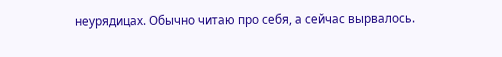неурядицах. Обычно читаю про себя, а сейчас вырвалось.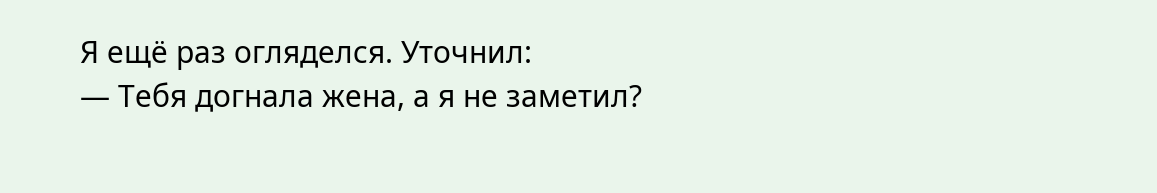Я ещё раз огляделся. Уточнил:
— Тебя догнала жена, а я не заметил?